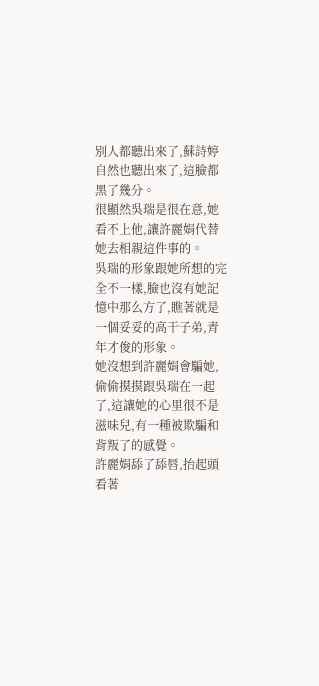別人都聽出來了,蘇詩婷自然也聽出來了,這臉都黑了幾分。
很顯然吳瑞是很在意,她看不上他,讓許麗娟代替她去相親這件事的。
吳瑞的形象跟她所想的完全不一樣,臉也沒有她記憶中那么方了,瞧著就是一個妥妥的高干子弟,青年才俊的形象。
她沒想到許麗娟會騙她, 偷偷摸摸跟吳瑞在一起了,這讓她的心里很不是滋味兒,有一種被欺騙和背叛了的感覺。
許麗娟舔了舔唇,抬起頭看著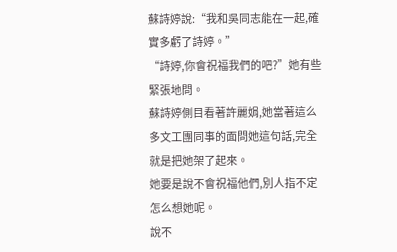蘇詩婷說:“我和吳同志能在一起,確實多虧了詩婷。”
“詩婷,你會祝福我們的吧?”她有些緊張地問。
蘇詩婷側目看著許麗娟,她當著這么多文工團同事的面問她這句話,完全就是把她架了起來。
她要是說不會祝福他們,別人指不定怎么想她呢。
說不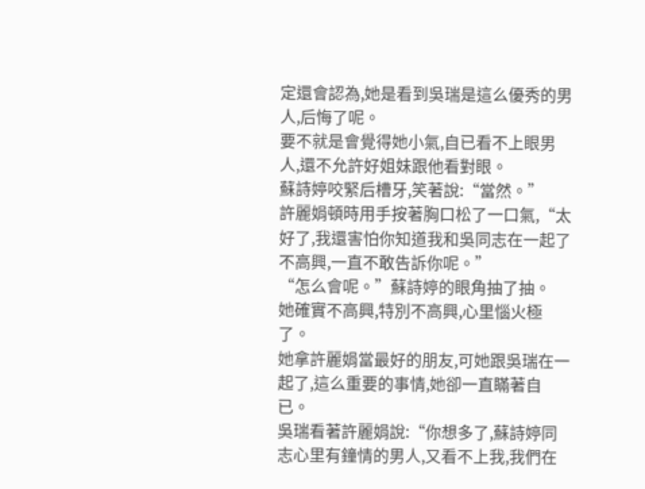定還會認為,她是看到吳瑞是這么優秀的男人,后悔了呢。
要不就是會覺得她小氣,自已看不上眼男人,還不允許好姐妹跟他看對眼。
蘇詩婷咬緊后槽牙,笑著說:“當然。”
許麗娟頓時用手按著胸口松了一口氣,“太好了,我還害怕你知道我和吳同志在一起了不高興,一直不敢告訴你呢。”
“怎么會呢。”蘇詩婷的眼角抽了抽。
她確實不高興,特別不高興,心里惱火極了。
她拿許麗娟當最好的朋友,可她跟吳瑞在一起了,這么重要的事情,她卻一直瞞著自已。
吳瑞看著許麗娟說:“你想多了,蘇詩婷同志心里有鐘情的男人,又看不上我,我們在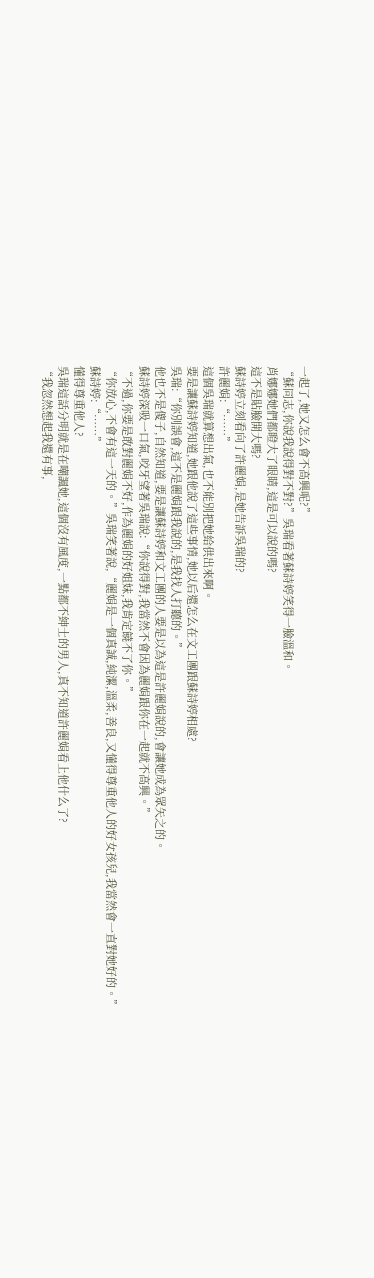一起了,她又怎么會不高興呢?”
“蘇同志,你說我說得對不對?”吳瑞看著蘇詩婷笑得一臉溫和。
肖娜娜她們都瞪大了眼睛,這是可以說的嗎?
這不是貼臉開大嗎?
蘇詩婷立刻看向了許麗娟,是她告訴吳瑞的?
許麗娟:“……”
這個吳瑞就算想出氣,也不能別把她給供出來啊。
要是讓蘇詩婷知道,她跟他說了這些事情,她以后還怎么在文工團跟蘇詩婷相處?
吳瑞:“你別誤會,這不是麗娟跟我說的,是我找人打聽的。”
他也不是傻子,自然知道,要是讓蘇詩婷和文工團的人要是以為這是許麗娟說的,會讓她成為眾矢之的。
蘇詩婷深吸一口氣,咬牙望著吳瑞說:“你說得對,我當然不會因為麗娟跟你在一起就不高興。”
“不過,你要是敢對麗娟不好,作為麗娟的好姐妹,我肯定饒不了你。”
“你放心,不會有這一天的。”吳瑞笑著說,“麗娟是一個真誠,純潔,溫柔,善良,又懂得尊重他人的好女孩兒,我當然會一直對她好的。”
蘇詩婷:“……”
懂得尊重他人?
吳瑞這話分明就是在嘲諷她,這個沒有風度,一點都不紳士的男人,真不知道許麗娟看上他什么了?
“我忽然想起我還有事,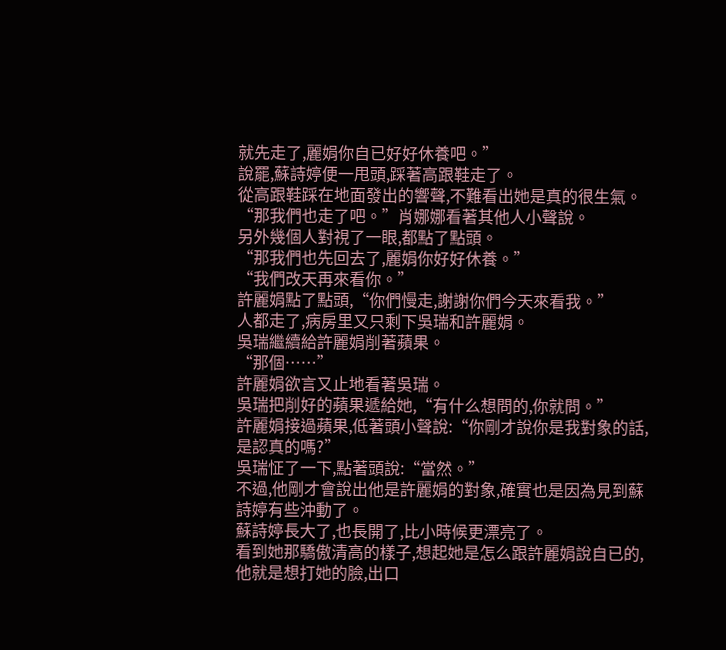就先走了,麗娟你自已好好休養吧。”
說罷,蘇詩婷便一甩頭,踩著高跟鞋走了。
從高跟鞋踩在地面發出的響聲,不難看出她是真的很生氣。
“那我們也走了吧。”肖娜娜看著其他人小聲說。
另外幾個人對視了一眼,都點了點頭。
“那我們也先回去了,麗娟你好好休養。”
“我們改天再來看你。”
許麗娟點了點頭,“你們慢走,謝謝你們今天來看我。”
人都走了,病房里又只剩下吳瑞和許麗娟。
吳瑞繼續給許麗娟削著蘋果。
“那個……”
許麗娟欲言又止地看著吳瑞。
吳瑞把削好的蘋果遞給她,“有什么想問的,你就問。”
許麗娟接過蘋果,低著頭小聲說:“你剛才說你是我對象的話,是認真的嗎?”
吳瑞怔了一下,點著頭說:“當然。”
不過,他剛才會說出他是許麗娟的對象,確實也是因為見到蘇詩婷有些沖動了。
蘇詩婷長大了,也長開了,比小時候更漂亮了。
看到她那驕傲清高的樣子,想起她是怎么跟許麗娟說自已的,他就是想打她的臉,出口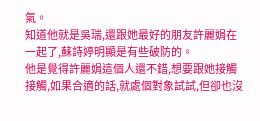氣。
知道他就是吳瑞,還跟她最好的朋友許麗娟在一起了,蘇詩婷明顯是有些破防的。
他是覺得許麗娟這個人還不錯,想要跟她接觸接觸,如果合適的話,就處個對象試試,但卻也沒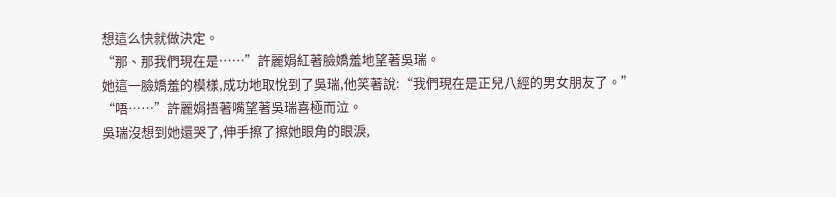想這么快就做決定。
“那、那我們現在是……”許麗娟紅著臉嬌羞地望著吳瑞。
她這一臉嬌羞的模樣,成功地取悅到了吳瑞,他笑著說:“我們現在是正兒八經的男女朋友了。”
“唔……”許麗娟捂著嘴望著吳瑞喜極而泣。
吳瑞沒想到她還哭了,伸手擦了擦她眼角的眼淚,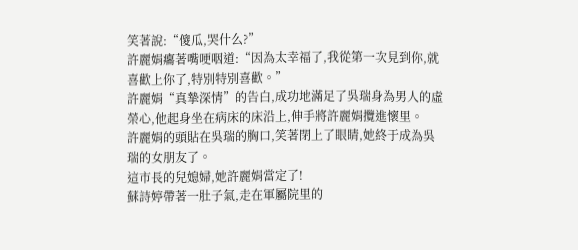笑著說:“傻瓜,哭什么?”
許麗娟癟著嘴哽咽道:“因為太幸福了,我從第一次見到你,就喜歡上你了,特別特別喜歡。”
許麗娟“真摯深情”的告白,成功地滿足了吳瑞身為男人的虛榮心,他起身坐在病床的床沿上,伸手將許麗娟攬進懷里。
許麗娟的頭貼在吳瑞的胸口,笑著閉上了眼睛,她終于成為吳瑞的女朋友了。
這市長的兒媳婦,她許麗娟當定了!
蘇詩婷帶著一肚子氣,走在軍屬院里的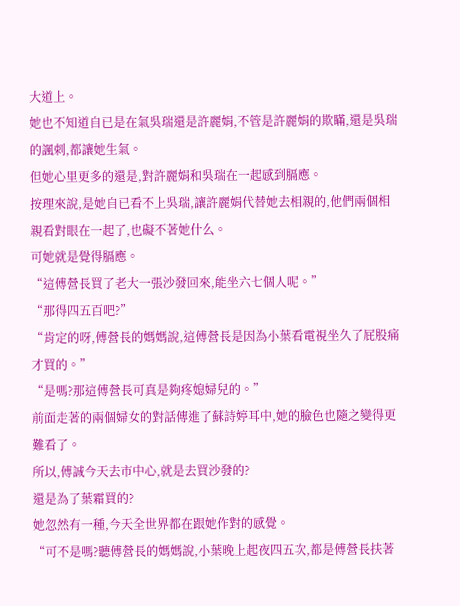大道上。
她也不知道自已是在氣吳瑞還是許麗娟,不管是許麗娟的欺瞞,還是吳瑞的諷刺,都讓她生氣。
但她心里更多的還是,對許麗娟和吳瑞在一起感到膈應。
按理來說,是她自已看不上吳瑞,讓許麗娟代替她去相親的,他們兩個相親看對眼在一起了,也礙不著她什么。
可她就是覺得膈應。
“這傅營長買了老大一張沙發回來,能坐六七個人呢。”
“那得四五百吧?”
“肯定的呀,傅營長的媽媽說,這傅營長是因為小葉看電視坐久了屁股痛才買的。”
“是嗎?那這傅營長可真是夠疼媳婦兒的。”
前面走著的兩個婦女的對話傳進了蘇詩婷耳中,她的臉色也隨之變得更難看了。
所以,傅誠今天去市中心,就是去買沙發的?
還是為了葉霜買的?
她忽然有一種,今天全世界都在跟她作對的感覺。
“可不是嗎?聽傅營長的媽媽說,小葉晚上起夜四五次,都是傅營長扶著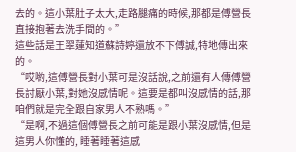去的。這小葉肚子太大,走路腿痛的時候,那都是傅營長直接抱著去洗手間的。”
這些話是王翠蓮知道蘇詩婷還放不下傅誠,特地傳出來的。
“哎喲,這傅營長對小葉可是沒話說,之前還有人傳傅營長討厭小葉,對她沒感情呢。這要是都叫沒感情的話,那咱們就是完全跟自家男人不熟嗎。”
“是啊,不過這個傅營長之前可能是跟小葉沒感情,但是這男人你懂的, 睡著睡著這感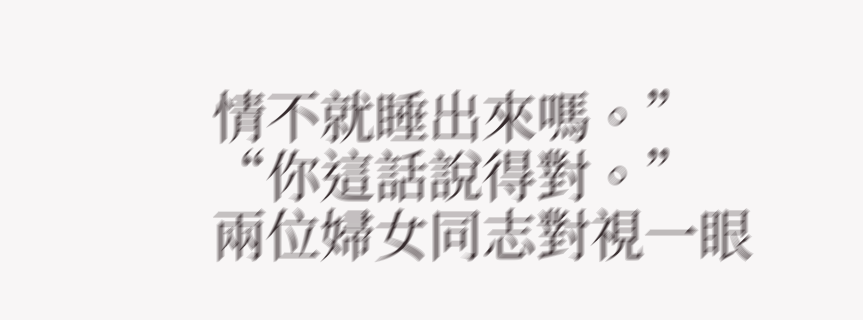情不就睡出來嗎。”
“你這話說得對。”
兩位婦女同志對視一眼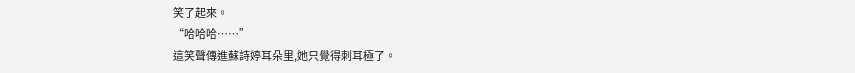笑了起來。
“哈哈哈……”
這笑聲傳進蘇詩婷耳朵里,她只覺得刺耳極了。